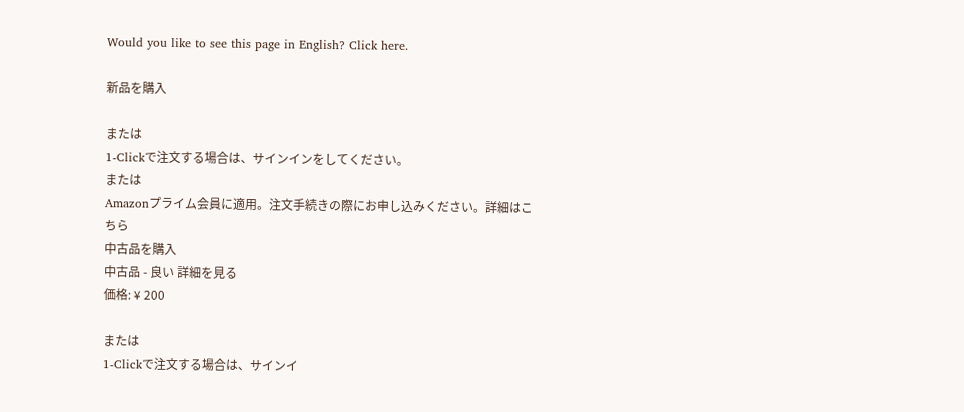Would you like to see this page in English? Click here.

新品を購入

または
1-Clickで注文する場合は、サインインをしてください。
または
Amazonプライム会員に適用。注文手続きの際にお申し込みください。詳細はこちら
中古品を購入
中古品 - 良い 詳細を見る
価格: ¥ 200

または
1-Clickで注文する場合は、サインイ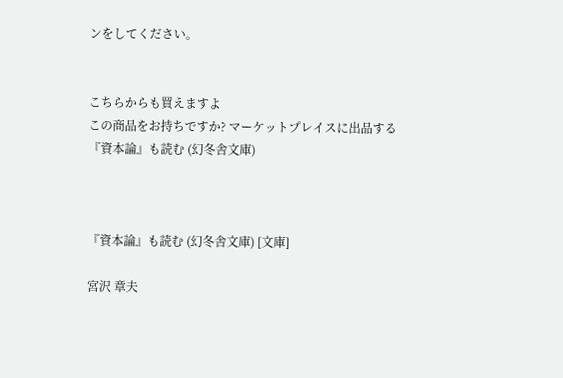ンをしてください。


こちらからも買えますよ
この商品をお持ちですか? マーケットプレイスに出品する
『資本論』も読む (幻冬舎文庫)



『資本論』も読む (幻冬舎文庫) [文庫]

宮沢 章夫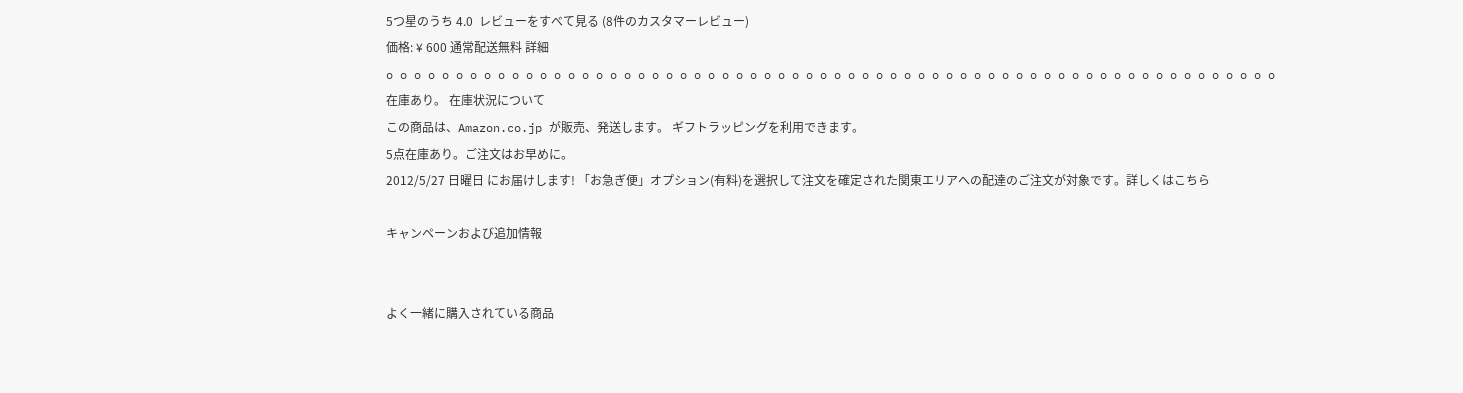5つ星のうち 4.0  レビューをすべて見る (8件のカスタマーレビュー)
価格: ¥ 600 通常配送無料 詳細
o o o o o o o o o o o o o o o o o o o o o o o o o o o o o o o o o o o o o o o o o o o o o o o o o o o o o o o o o o o o o o o o
在庫あり。 在庫状況について
この商品は、Amazon.co.jp が販売、発送します。 ギフトラッピングを利用できます。
5点在庫あり。ご注文はお早めに。
2012/5/27 日曜日 にお届けします! 「お急ぎ便」オプション(有料)を選択して注文を確定された関東エリアへの配達のご注文が対象です。詳しくはこちら

キャンペーンおよび追加情報


よく一緒に購入されている商品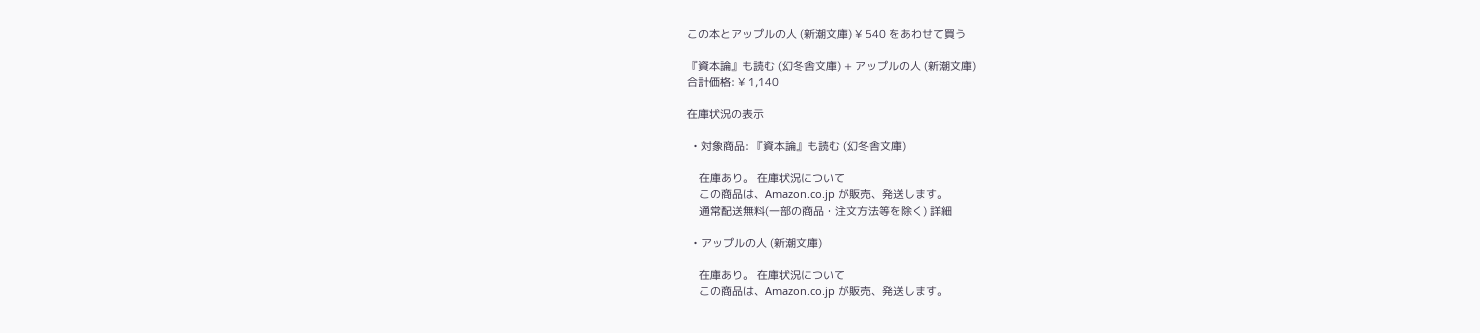この本とアップルの人 (新潮文庫) ¥ 540 をあわせて買う

『資本論』も読む (幻冬舎文庫) + アップルの人 (新潮文庫)
合計価格: ¥ 1,140

在庫状況の表示

  • 対象商品: 『資本論』も読む (幻冬舎文庫)

    在庫あり。 在庫状況について
    この商品は、Amazon.co.jp が販売、発送します。
    通常配送無料(一部の商品・注文方法等を除く) 詳細

  • アップルの人 (新潮文庫)

    在庫あり。 在庫状況について
    この商品は、Amazon.co.jp が販売、発送します。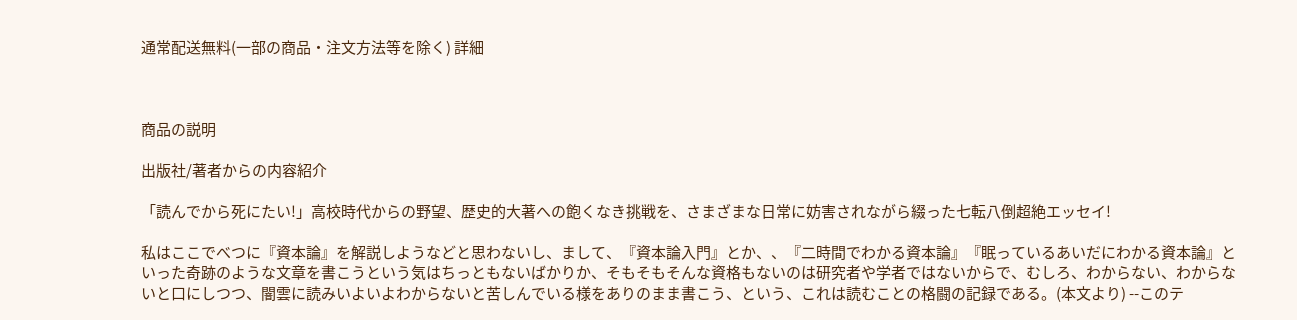通常配送無料(一部の商品・注文方法等を除く) 詳細



商品の説明

出版社/著者からの内容紹介

「読んでから死にたい!」高校時代からの野望、歴史的大著への飽くなき挑戦を、さまざまな日常に妨害されながら綴った七転八倒超絶エッセイ!

私はここでべつに『資本論』を解説しようなどと思わないし、まして、『資本論入門』とか、、『二時間でわかる資本論』『眠っているあいだにわかる資本論』といった奇跡のような文章を書こうという気はちっともないばかりか、そもそもそんな資格もないのは研究者や学者ではないからで、むしろ、わからない、わからないと口にしつつ、闇雲に読みいよいよわからないと苦しんでいる様をありのまま書こう、という、これは読むことの格闘の記録である。(本文より) --このテ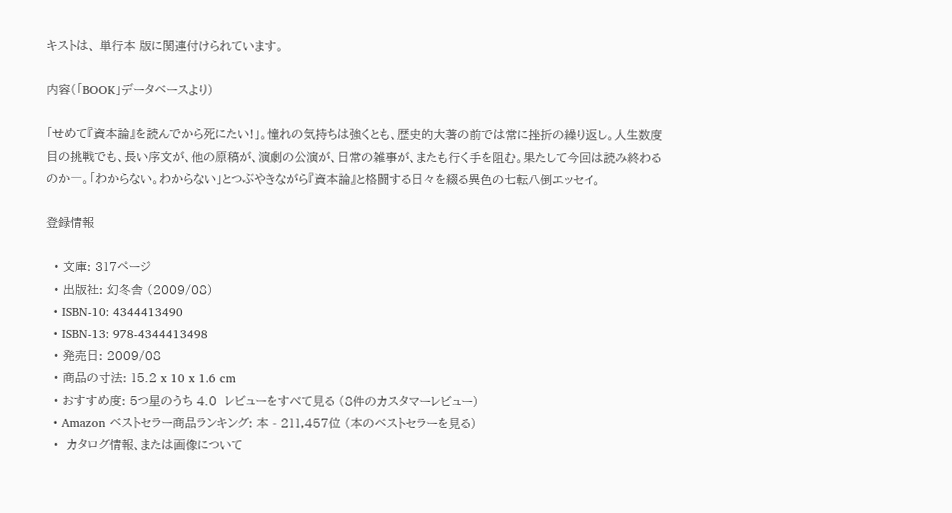キストは、 単行本 版に関連付けられています。

内容(「BOOK」データベースより)

「せめて『資本論』を読んでから死にたい!」。憧れの気持ちは強くとも、歴史的大著の前では常に挫折の繰り返し。人生数度目の挑戦でも、長い序文が、他の原稿が、演劇の公演が、日常の雑事が、またも行く手を阻む。果たして今回は読み終わるのか―。「わからない。わからない」とつぶやきながら『資本論』と格闘する日々を綴る異色の七転八倒エッセイ。

登録情報

  • 文庫: 317ページ
  • 出版社: 幻冬舎 (2009/08)
  • ISBN-10: 4344413490
  • ISBN-13: 978-4344413498
  • 発売日: 2009/08
  • 商品の寸法: 15.2 x 10 x 1.6 cm
  • おすすめ度: 5つ星のうち 4.0  レビューをすべて見る (8件のカスタマーレビュー)
  • Amazon ベストセラー商品ランキング: 本 - 211,457位 (本のベストセラーを見る)
  •  カタログ情報、または画像について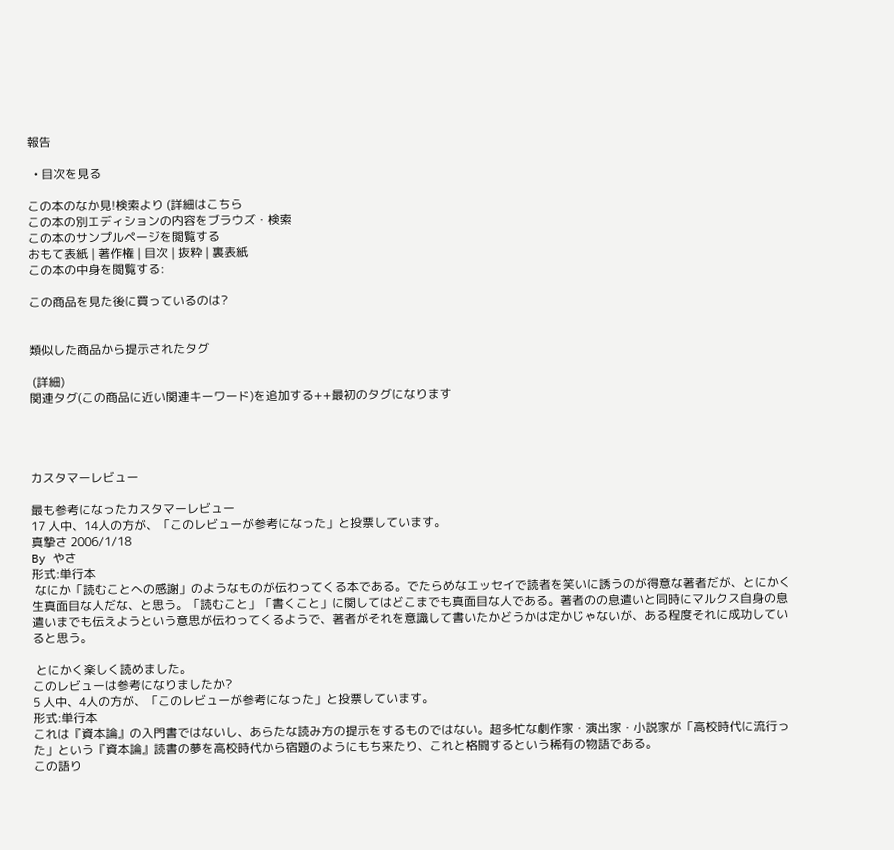報告

  • 目次を見る

この本のなか見!検索より (詳細はこちら
この本の別エディションの内容をブラウズ・検索
この本のサンプルページを閲覧する
おもて表紙 | 著作権 | 目次 | 抜粋 | 裏表紙
この本の中身を閲覧する:

この商品を見た後に買っているのは?


類似した商品から提示されたタグ

 (詳細)
関連タグ(この商品に近い関連キーワード)を追加する++最初のタグになります




カスタマーレビュー

最も参考になったカスタマーレビュー
17 人中、14人の方が、「このレビューが参考になった」と投票しています。
真摯さ 2006/1/18
By やさ
形式:単行本
 なにか「読むことへの感謝」のようなものが伝わってくる本である。でたらめなエッセイで読者を笑いに誘うのが得意な著者だが、とにかく生真面目な人だな、と思う。「読むこと」「書くこと」に関してはどこまでも真面目な人である。著者のの息遣いと同時にマルクス自身の息遣いまでも伝えようという意思が伝わってくるようで、著者がそれを意識して書いたかどうかは定かじゃないが、ある程度それに成功していると思う。

 とにかく楽しく読めました。
このレビューは参考になりましたか?
5 人中、4人の方が、「このレビューが参考になった」と投票しています。
形式:単行本
これは『資本論』の入門書ではないし、あらたな読み方の提示をするものではない。超多忙な劇作家・演出家・小説家が「高校時代に流行った」という『資本論』読書の夢を高校時代から宿題のようにもち来たり、これと格闘するという稀有の物語である。
この語り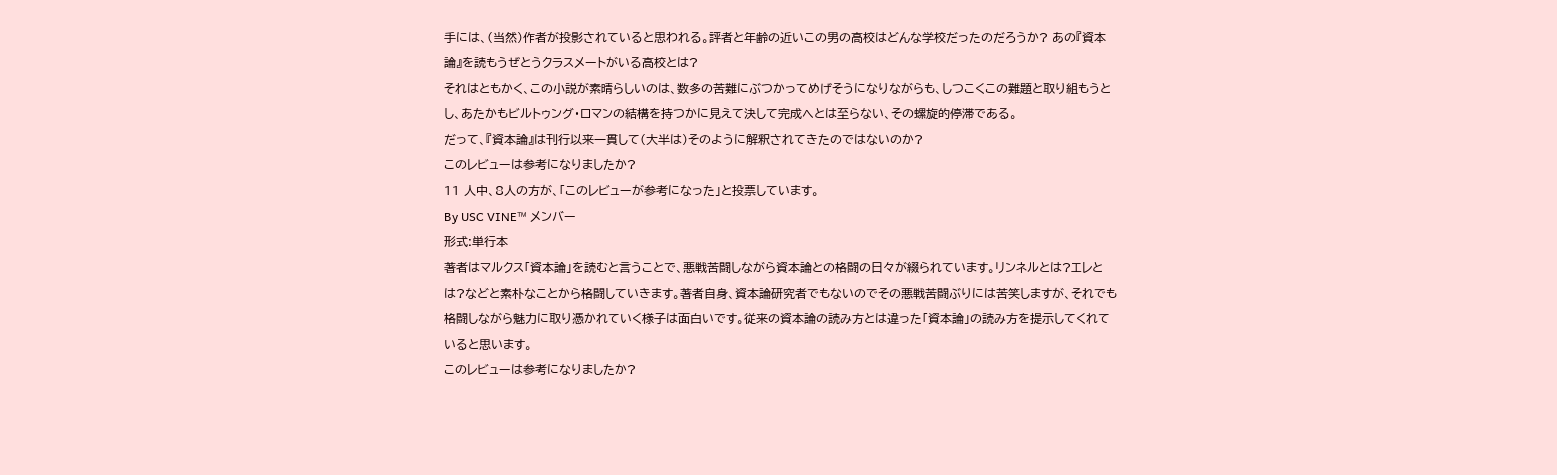手には、(当然)作者が投影されていると思われる。評者と年齢の近いこの男の高校はどんな学校だったのだろうか? あの『資本論』を読もうぜとうクラスメートがいる高校とは?
それはともかく、この小説が素晴らしいのは、数多の苦難にぶつかってめげそうになりながらも、しつこくこの難題と取り組もうとし、あたかもビルトゥング・ロマンの結構を持つかに見えて決して完成へとは至らない、その螺旋的停滞である。
だって、『資本論』は刊行以来一貫して(大半は)そのように解釈されてきたのではないのか?
このレビューは参考になりましたか?
11 人中、8人の方が、「このレビューが参考になった」と投票しています。
By USC VINE™ メンバー
形式:単行本
著者はマルクス「資本論」を読むと言うことで、悪戦苦闘しながら資本論との格闘の日々が綴られています。リンネルとは?エレとは?などと素朴なことから格闘していきます。著者自身、資本論研究者でもないのでその悪戦苦闘ぶりには苦笑しますが、それでも格闘しながら魅力に取り憑かれていく様子は面白いです。従来の資本論の読み方とは違った「資本論」の読み方を提示してくれていると思います。
このレビューは参考になりましたか?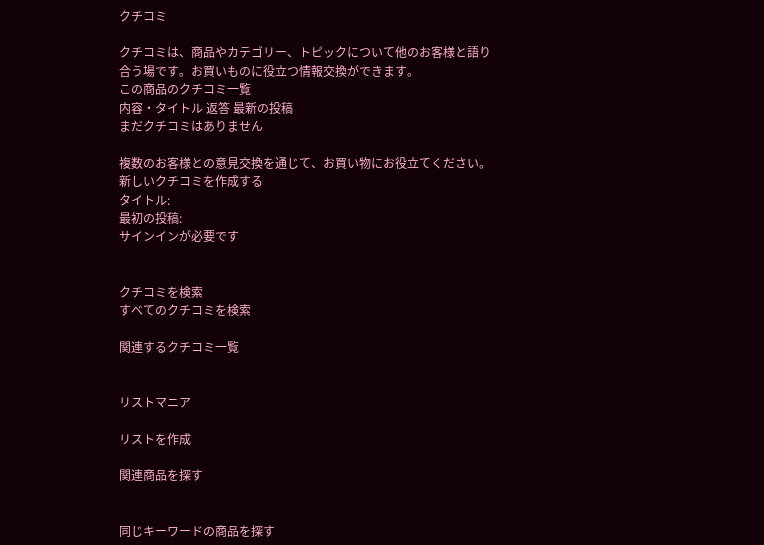クチコミ

クチコミは、商品やカテゴリー、トピックについて他のお客様と語り合う場です。お買いものに役立つ情報交換ができます。
この商品のクチコミ一覧
内容・タイトル 返答 最新の投稿
まだクチコミはありません

複数のお客様との意見交換を通じて、お買い物にお役立てください。
新しいクチコミを作成する
タイトル:
最初の投稿:
サインインが必要です


クチコミを検索
すべてのクチコミを検索

関連するクチコミ一覧


リストマニア

リストを作成

関連商品を探す


同じキーワードの商品を探す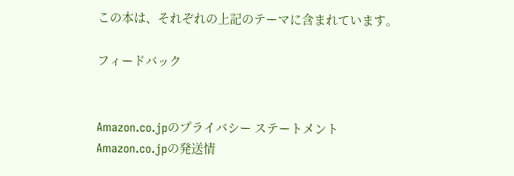この本は、それぞれの上記のテーマに含まれています。

フィードバック


Amazon.co.jpのプライバシー ステートメント Amazon.co.jpの発送情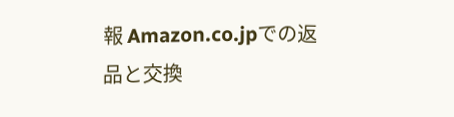報 Amazon.co.jpでの返品と交換